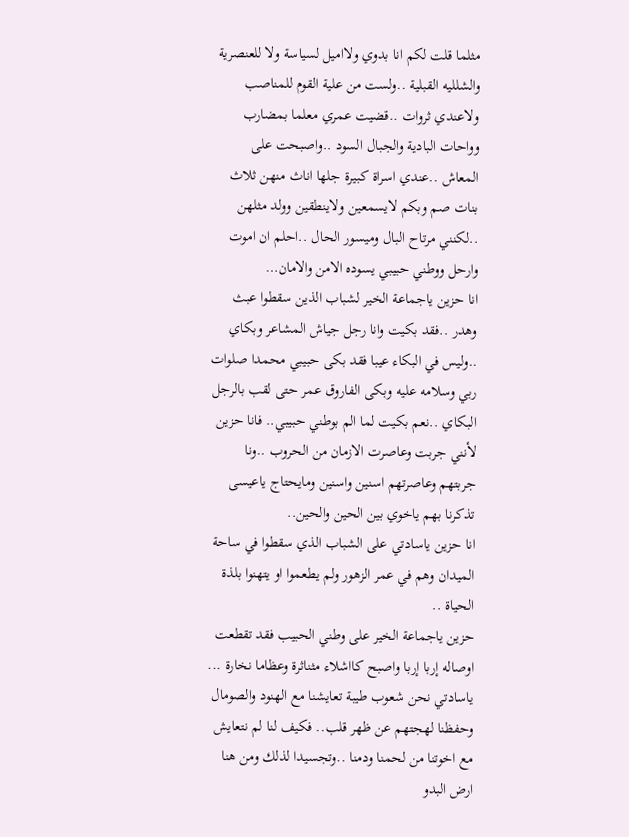مثلما قلت لكم انا بدوي ولااميل لسياسة ولا للعنصرية والشلليه القبلية ..ولست من علية القوم للمناصب ولاعندي ثروات ..قضيت عمري معلما بمضارب وواحات البادية والجبال السود ..واصبحت على المعاش ..عندي اسراة كبيرة جلها اناث منهن ثلاث بنات صم وبكم لايسمعين ولاينطقين وولد مثلهن ..لكنني مرتاح البال وميسور الحال ..احلم ان اموت وارحل ووطني حبيبي يسوده الامن والامان…
انا حزين ياجماعة الخير لشباب الذين سقطوا عبث وهدر ..فقد بكيت وانا رجل جياش المشاعر وبكاي ..وليس في البكاء عيبا فقد بكى حبيبي محمدا صلوات ربي وسلامه عليه وبكى الفاروق عمر حتى لقب بالرجل البكاي ..نعم بكيت لما الم بوطني حبيبي.. فانا حزين لأنني جربت وعاصرت الازمان من الحروب ..ونا جربتهم وعاصرتهم اسنين واسنين ومايحتاج ياعيسى تذكرنا بهم ياخوي بين الحين والحين..
انا حزين ياسادتي على الشباب الذي سقطوا في ساحة الميدان وهم في عمر الزهور ولم يطعموا او يتهنوا بلذة الحياة ..
حزين ياجماعة الخير على وطني الحبيب فقد تقطعت اوصاله إربا إربا واصبح كااشلاء مثناثرة وعظاما نخارة ...
ياسادتي نحن شعوب طيبة تعايشنا مع الهنود والصومال وحفظنا لهجتهم عن ظهر قلب.. فكيف لنا لم نتعايش مع اخوتنا من لحمنا ودمنا ..وتجسيدا لذلك ومن هنا ارض البدو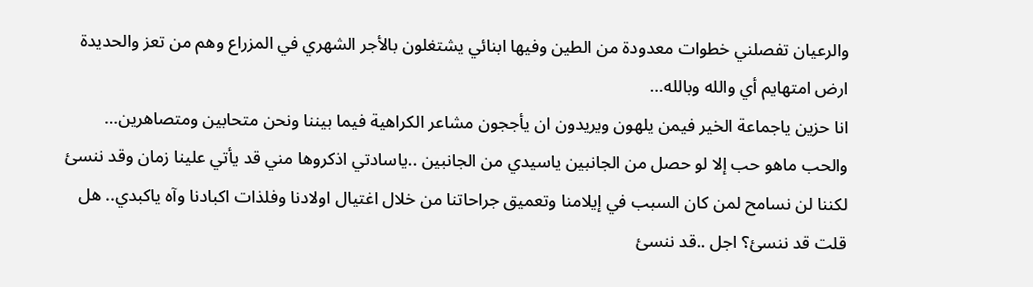والرعيان تفصلني خطوات معدودة من الطين وفيها ابنائي يشتغلون بالأجر الشهري في المزراع وهم من تعز والحديدة ارض امتهايم أي والله وبالله…
انا حزين ياجماعة الخير فيمن يلهون ويريدون ان يأججون مشاعر الكراهية فيما بيننا ونحن متحابين ومتصاهرين… والحب ماهو حب إلا لو حصل من الجانبين ياسيدي من الجانبين ..ياسادتي اذكروها مني قد يأتي علينا زمان وقد ننسئ لكننا لن نسامح لمن كان السبب في إيلامنا وتعميق جراحاتنا من خلال اغتيال اولادنا وفلذات اكبادنا وآه ياكبدي.. هل قلت قد ننسئ؟ اجل ..قد ننسئ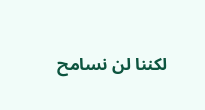لكننا لن نسامح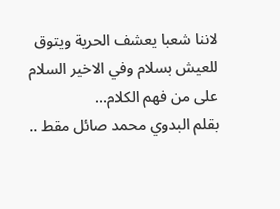لاننا شعبا يعشف الحرية ويتوق للعيش بسلام وفي الاخير السلام على من فهم الكلام…
بقلم البدوي محمد صائل مقط ..